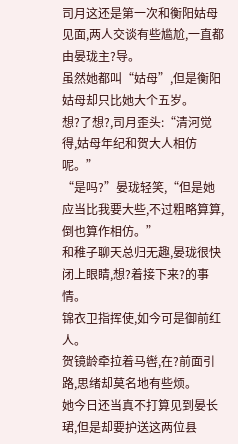司月这还是第一次和衡阳姑母见面,两人交谈有些尴尬,一直都由晏珑主?导。
虽然她都叫“姑母”,但是衡阳姑母却只比她大个五岁。
想?了想?,司月歪头:“清河觉得,姑母年纪和贺大人相仿呢。”
“是吗?”晏珑轻笑,“但是她应当比我要大些,不过粗略算算,倒也算作相仿。”
和稚子聊天总归无趣,晏珑很快闭上眼睛,想?着接下来?的事情。
锦衣卫指挥使,如今可是御前红人。
贺镜龄牵拉着马辔,在?前面引路,思绪却莫名地有些烦。
她今日还当真不打算见到晏长珺,但是却要护送这两位县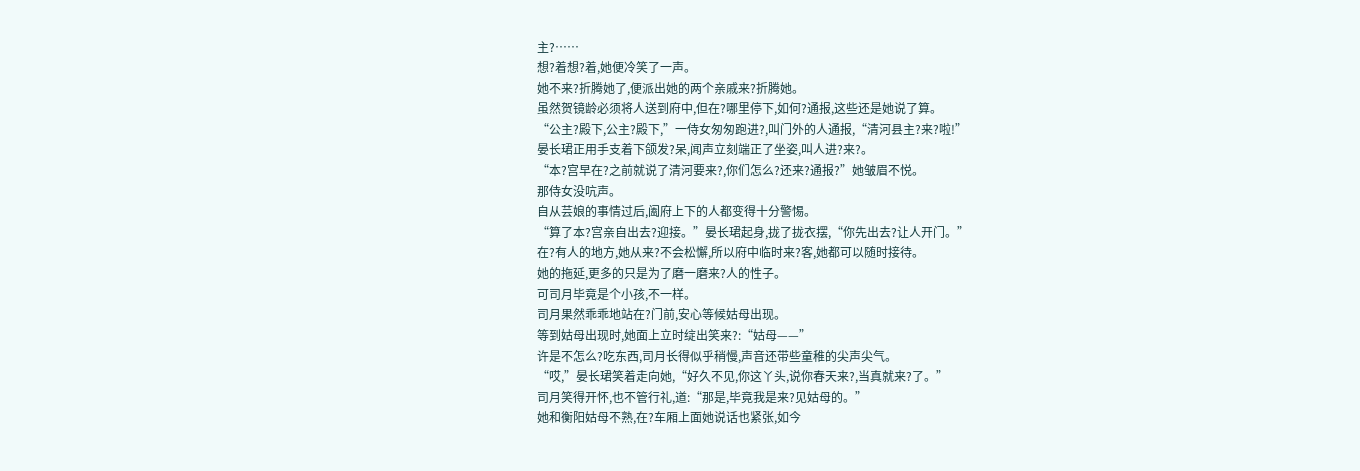主?……
想?着想?着,她便冷笑了一声。
她不来?折腾她了,便派出她的两个亲戚来?折腾她。
虽然贺镜龄必须将人送到府中,但在?哪里停下,如何?通报,这些还是她说了算。
“公主?殿下,公主?殿下,”一侍女匆匆跑进?,叫门外的人通报,“清河县主?来?啦!”
晏长珺正用手支着下颌发?呆,闻声立刻端正了坐姿,叫人进?来?。
“本?宫早在?之前就说了清河要来?,你们怎么?还来?通报?”她皱眉不悦。
那侍女没吭声。
自从芸娘的事情过后,阖府上下的人都变得十分警惕。
“算了本?宫亲自出去?迎接。”晏长珺起身,拢了拢衣摆,“你先出去?让人开门。”
在?有人的地方,她从来?不会松懈,所以府中临时来?客,她都可以随时接待。
她的拖延,更多的只是为了磨一磨来?人的性子。
可司月毕竟是个小孩,不一样。
司月果然乖乖地站在?门前,安心等候姑母出现。
等到姑母出现时,她面上立时绽出笑来?:“姑母——”
许是不怎么?吃东西,司月长得似乎稍慢,声音还带些童稚的尖声尖气。
“哎,”晏长珺笑着走向她,“好久不见,你这丫头,说你春天来?,当真就来?了。”
司月笑得开怀,也不管行礼,道:“那是,毕竟我是来?见姑母的。”
她和衡阳姑母不熟,在?车厢上面她说话也紧张,如今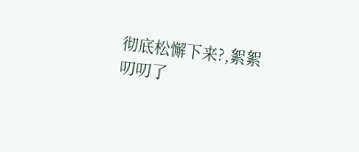彻底松懈下来?,絮絮叨叨了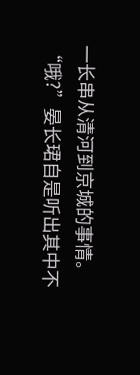一长串从清河到京城的事情。
“哦?”晏长珺自是听出其中不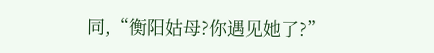同,“衡阳姑母?你遇见她了?”